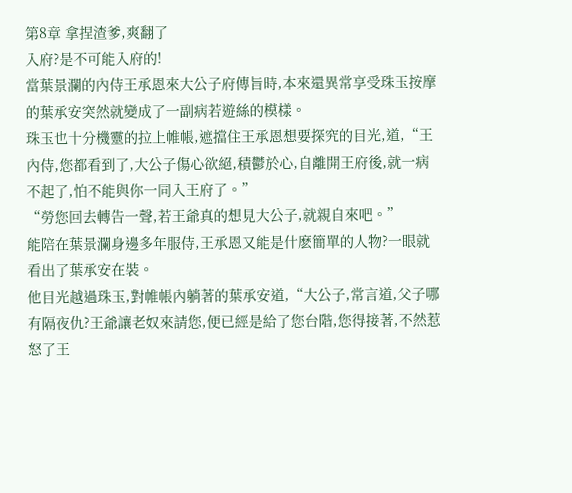第8章 拿捏渣爹,爽翻了
入府?是不可能入府的!
當葉景瀾的內侍王承恩來大公子府傳旨時,本來還異常享受珠玉按摩的葉承安突然就變成了一副病若遊絲的模樣。
珠玉也十分機靈的拉上帷帳,遮擋住王承恩想要探究的目光,道,“王內侍,您都看到了,大公子傷心欲絕,積鬱於心,自離開王府後,就一病不起了,怕不能與你一同入王府了。”
“勞您回去轉告一聲,若王爺真的想見大公子,就親自來吧。”
能陪在葉景瀾身邊多年服侍,王承恩又能是什麽簡單的人物?一眼就看出了葉承安在裝。
他目光越過珠玉,對帷帳內躺著的葉承安道,“大公子,常言道,父子哪有隔夜仇?王爺讓老奴來請您,便已經是給了您台階,您得接著,不然惹怒了王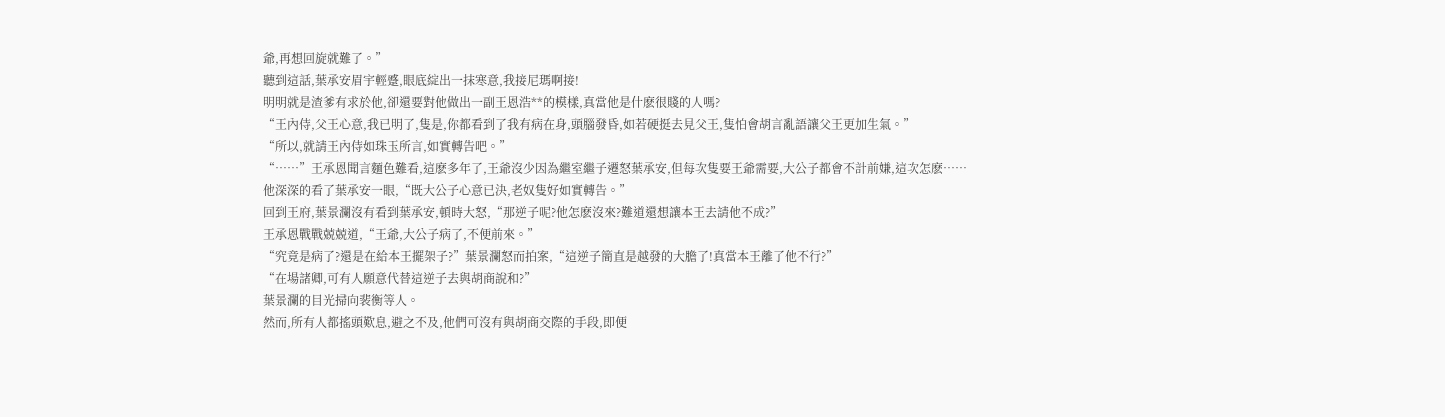爺,再想回旋就難了。”
聽到這話,葉承安眉宇輕蹙,眼底綻出一抹寒意,我接尼瑪啊接!
明明就是渣爹有求於他,卻還要對他做出一副王恩浩**的模樣,真當他是什麽很賤的人嗎?
“王內侍,父王心意,我已明了,隻是,你都看到了我有病在身,頭腦發昏,如若硬挺去見父王,隻怕會胡言亂語讓父王更加生氣。”
“所以,就請王內侍如珠玉所言,如實轉告吧。”
“……”王承恩聞言麵色難看,這麽多年了,王爺沒少因為繼室繼子遷怒葉承安,但每次隻要王爺需要,大公子都會不計前嫌,這次怎麽……
他深深的看了葉承安一眼,“既大公子心意已決,老奴隻好如實轉告。”
回到王府,葉景瀾沒有看到葉承安,頓時大怒,“那逆子呢?他怎麽沒來?難道還想讓本王去請他不成?”
王承恩戰戰兢兢道,“王爺,大公子病了,不便前來。”
“究竟是病了?還是在給本王擺架子?”葉景瀾怒而拍案,“這逆子簡直是越發的大膽了!真當本王離了他不行?”
“在場諸卿,可有人願意代替這逆子去與胡商說和?”
葉景瀾的目光掃向裴衡等人。
然而,所有人都搖頭歎息,避之不及,他們可沒有與胡商交際的手段,即便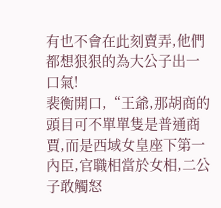有也不會在此刻賣弄,他們都想狠狠的為大公子出一口氣!
裴衡開口,“王爺,那胡商的頭目可不單單隻是普通商賈,而是西域女皇座下第一內臣,官職相當於女相,二公子敢觸怒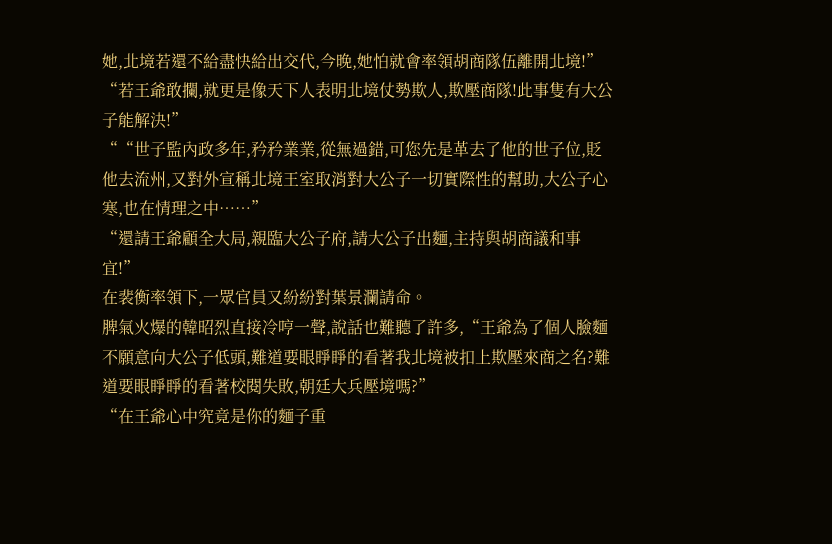她,北境若還不給盡快給出交代,今晚,她怕就會率領胡商隊伍離開北境!”
“若王爺敢攔,就更是像天下人表明北境仗勢欺人,欺壓商隊!此事隻有大公子能解決!”
““世子監內政多年,矜矜業業,從無過錯,可您先是革去了他的世子位,貶他去流州,又對外宣稱北境王室取消對大公子一切實際性的幫助,大公子心寒,也在情理之中……”
“還請王爺顧全大局,親臨大公子府,請大公子出麵,主持與胡商議和事宜!”
在裴衡率領下,一眾官員又紛紛對葉景瀾請命。
脾氣火爆的韓昭烈直接冷哼一聲,說話也難聽了許多,“王爺為了個人臉麵不願意向大公子低頭,難道要眼睜睜的看著我北境被扣上欺壓來商之名?難道要眼睜睜的看著校閱失敗,朝廷大兵壓境嗎?”
“在王爺心中究竟是你的麵子重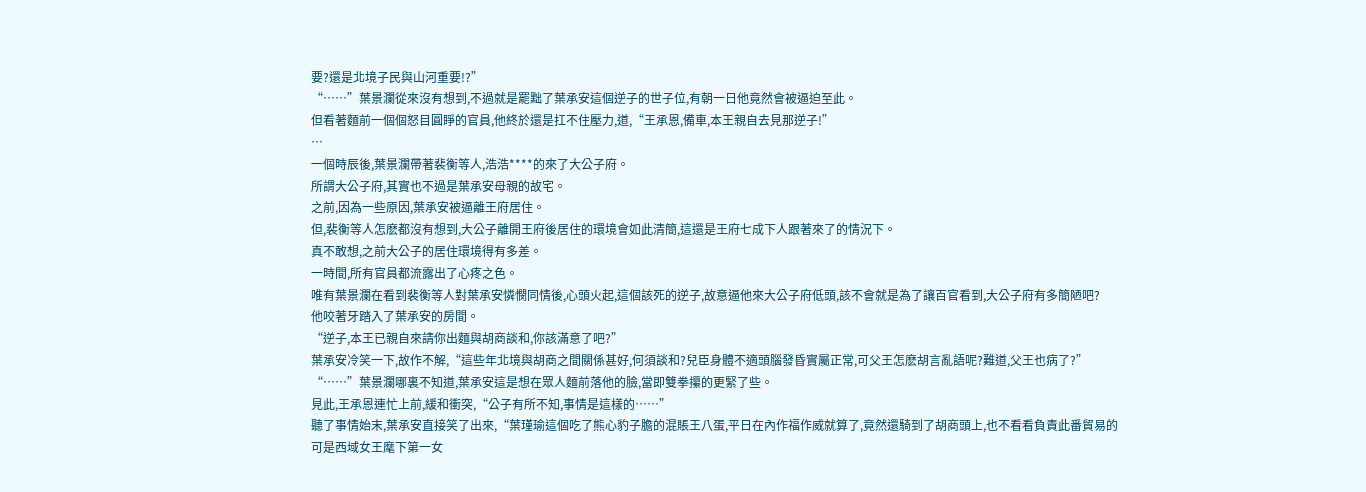要?還是北境子民與山河重要!?”
“……”葉景瀾從來沒有想到,不過就是罷黜了葉承安這個逆子的世子位,有朝一日他竟然會被逼迫至此。
但看著麵前一個個怒目圓睜的官員,他終於還是扛不住壓力,道,“王承恩,備車,本王親自去見那逆子!”
…
一個時辰後,葉景瀾帶著裴衡等人,浩浩****的來了大公子府。
所謂大公子府,其實也不過是葉承安母親的故宅。
之前,因為一些原因,葉承安被逼離王府居住。
但,裴衡等人怎麽都沒有想到,大公子離開王府後居住的環境會如此清簡,這還是王府七成下人跟著來了的情況下。
真不敢想,之前大公子的居住環境得有多差。
一時間,所有官員都流露出了心疼之色。
唯有葉景瀾在看到裴衡等人對葉承安憐憫同情後,心頭火起,這個該死的逆子,故意逼他來大公子府低頭,該不會就是為了讓百官看到,大公子府有多簡陋吧?
他咬著牙踏入了葉承安的房間。
“逆子,本王已親自來請你出麵與胡商談和,你該滿意了吧?”
葉承安冷笑一下,故作不解,“這些年北境與胡商之間關係甚好,何須談和?兒臣身體不適頭腦發昏實屬正常,可父王怎麽胡言亂語呢?難道,父王也病了?”
“……”葉景瀾哪裏不知道,葉承安這是想在眾人麵前落他的臉,當即雙拳攥的更緊了些。
見此,王承恩連忙上前,緩和衝突,“公子有所不知,事情是這樣的……”
聽了事情始末,葉承安直接笑了出來,“葉瑾瑜這個吃了熊心豹子膽的混賬王八蛋,平日在內作福作威就算了,竟然還騎到了胡商頭上,也不看看負責此番貿易的可是西域女王麾下第一女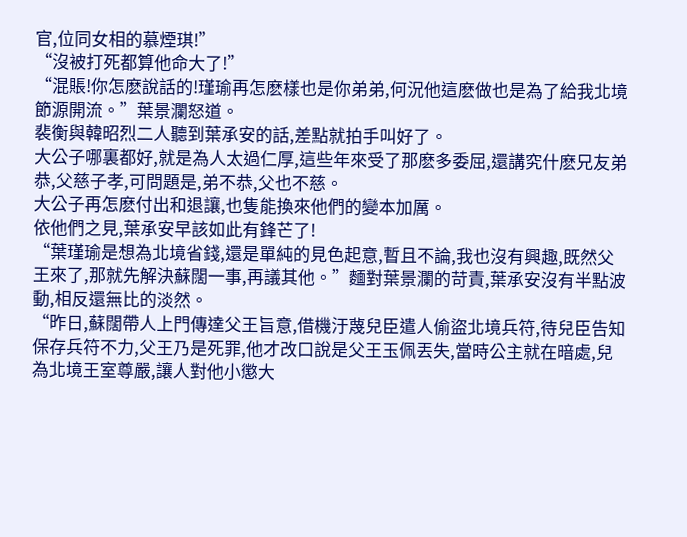官,位同女相的慕煙琪!”
“沒被打死都算他命大了!”
“混賬!你怎麽說話的!瑾瑜再怎麽樣也是你弟弟,何況他這麽做也是為了給我北境節源開流。”葉景瀾怒道。
裴衡與韓昭烈二人聽到葉承安的話,差點就拍手叫好了。
大公子哪裏都好,就是為人太過仁厚,這些年來受了那麽多委屈,還講究什麽兄友弟恭,父慈子孝,可問題是,弟不恭,父也不慈。
大公子再怎麽付出和退讓,也隻能換來他們的變本加厲。
依他們之見,葉承安早該如此有鋒芒了!
“葉瑾瑜是想為北境省錢,還是單純的見色起意,暫且不論,我也沒有興趣,既然父王來了,那就先解決蘇闊一事,再議其他。”麵對葉景瀾的苛責,葉承安沒有半點波動,相反還無比的淡然。
“昨日,蘇闊帶人上門傳達父王旨意,借機汙蔑兒臣遣人偷盜北境兵符,待兒臣告知保存兵符不力,父王乃是死罪,他才改口說是父王玉佩丟失,當時公主就在暗處,兒為北境王室尊嚴,讓人對他小懲大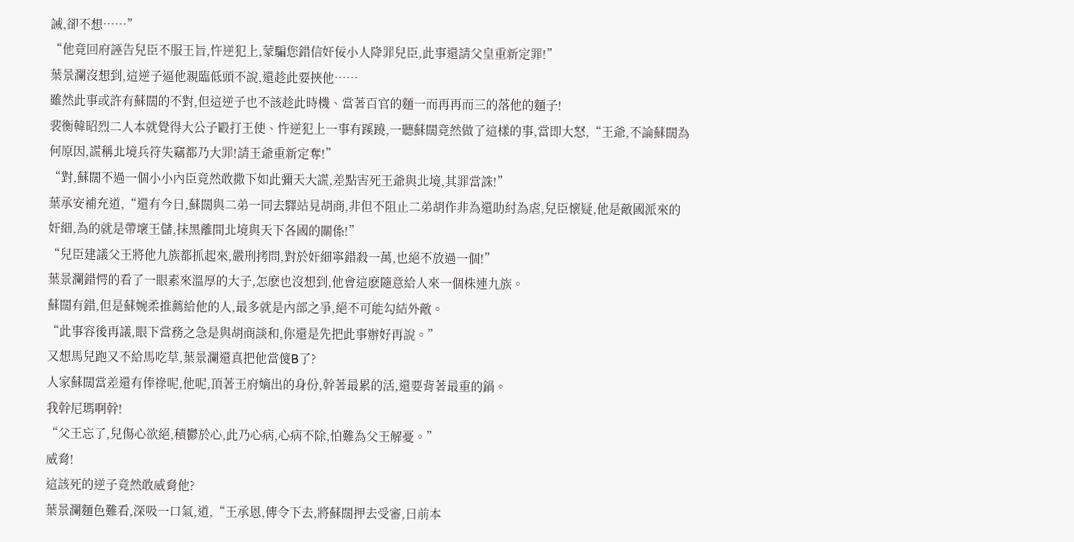誡,卻不想……”
“他竟回府誣告兒臣不服王旨,忤逆犯上,蒙騙您錯信奸佞小人降罪兒臣,此事還請父皇重新定罪!”
葉景瀾沒想到,這逆子逼他親臨低頭不說,還趁此要挾他……
雖然此事或許有蘇闊的不對,但這逆子也不該趁此時機、當著百官的麵一而再再而三的落他的麵子!
裴衡韓昭烈二人本就覺得大公子毆打王使、忤逆犯上一事有蹊蹺,一聽蘇闊竟然做了這樣的事,當即大怒,“王爺,不論蘇闊為何原因,謊稱北境兵符失竊都乃大罪!請王爺重新定奪!”
“對,蘇闊不過一個小小內臣竟然敢撒下如此彌天大謊,差點害死王爺與北境,其罪當誅!”
葉承安補充道,“還有今日,蘇闊與二弟一同去驛站見胡商,非但不阻止二弟胡作非為還助紂為虐,兒臣懷疑,他是敵國派來的奸細,為的就是帶壞王儲,抹黑離間北境與天下各國的關係!”
“兒臣建議父王將他九族都抓起來,嚴刑拷問,對於奸細寧錯殺一萬,也絕不放過一個!”
葉景瀾錯愕的看了一眼素來溫厚的大子,怎麽也沒想到,他會這麽隨意給人來一個株連九族。
蘇闊有錯,但是蘇婉柔推薦給他的人,最多就是內部之爭,絕不可能勾結外敵。
“此事容後再議,眼下當務之急是與胡商談和,你還是先把此事辦好再說。”
又想馬兒跑又不給馬吃草,葉景瀾還真把他當傻B了?
人家蘇闊當差還有俸祿呢,他呢,頂著王府嫡出的身份,幹著最累的活,還要背著最重的鍋。
我幹尼瑪啊幹!
“父王忘了,兒傷心欲絕,積鬱於心,此乃心病,心病不除,怕難為父王解憂。”
威脅!
這該死的逆子竟然敢威脅他?
葉景瀾麵色難看,深吸一口氣,道,“王承恩,傳令下去,將蘇闊押去受審,日前本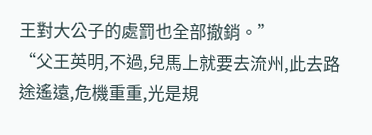王對大公子的處罰也全部撤銷。”
“父王英明,不過,兒馬上就要去流州,此去路途遙遠,危機重重,光是規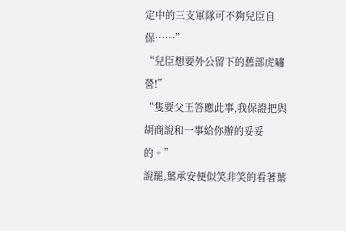定中的三支軍隊可不夠兒臣自保……”
“兒臣想要外公留下的舊部虎嘯營!”
“隻要父王答應此事,我保證把與胡商說和一事給你辦的妥妥的。”
說罷,葉承安便似笑非笑的看著葉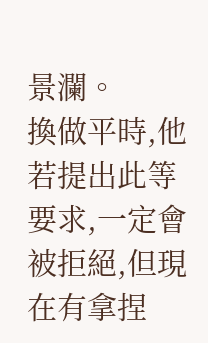景瀾。
換做平時,他若提出此等要求,一定會被拒絕,但現在有拿捏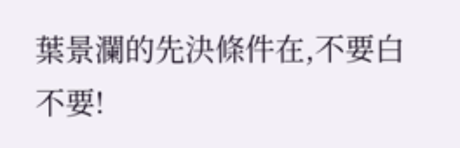葉景瀾的先決條件在,不要白不要!